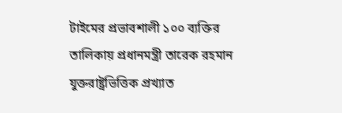টাইমের প্রভাবশালী ১০০ ব্যক্তির তালিকায় প্রধানমন্ত্রী তারেক রহমান
যুক্তরাষ্ট্রভিত্তিক প্রখ্যাত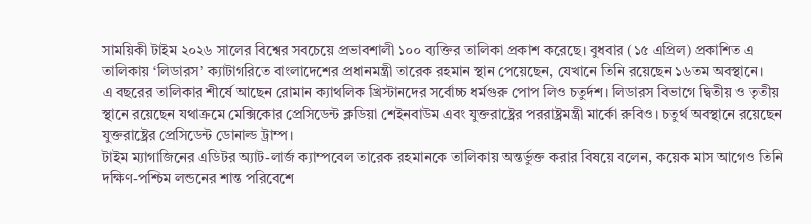সাময়িকী টাইম ২০২৬ সালের বিশ্বের সবচেয়ে প্রভাবশালী ১০০ ব্যক্তির তালিকা প্রকাশ করেছে। বুধবার (১৫ এপ্রিল) প্রকাশিত এ তালিকায় ‘লিডারস’ ক্যাটাগরিতে বাংলাদেশের প্রধানমন্ত্রী তারেক রহমান স্থান পেয়েছেন, যেখানে তিনি রয়েছেন ১৬তম অবস্থানে।
এ বছরের তালিকার শীর্ষে আছেন রোমান ক্যাথলিক খ্রিস্টানদের সর্বোচ্চ ধর্মগুরু পোপ লিও চতুর্দশ। লিডারস বিভাগে দ্বিতীয় ও তৃতীয় স্থানে রয়েছেন যথাক্রমে মেক্সিকোর প্রেসিডেন্ট ক্লডিয়া শেইনবাউম এবং যুক্তরাষ্ট্রের পররাষ্ট্রমন্ত্রী মার্কো রুবিও। চতুর্থ অবস্থানে রয়েছেন যুক্তরাষ্ট্রের প্রেসিডেন্ট ডোনাল্ড ট্রাম্প।
টাইম ম্যাগাজিনের এডিটর অ্যাট-লার্জ ক্যাম্পবেল তারেক রহমানকে তালিকায় অন্তর্ভুক্ত করার বিষয়ে বলেন, কয়েক মাস আগেও তিনি দক্ষিণ-পশ্চিম লন্ডনের শান্ত পরিবেশে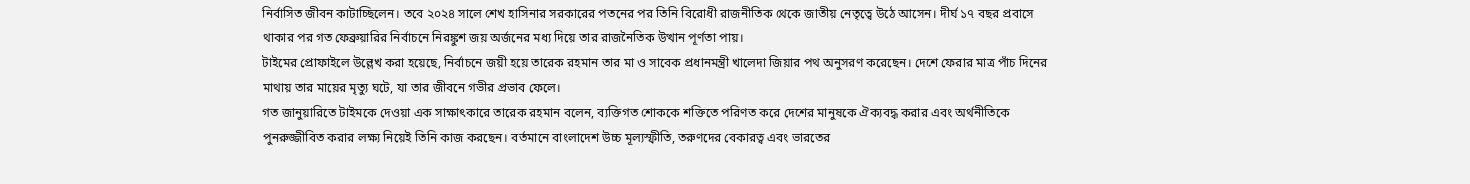নির্বাসিত জীবন কাটাচ্ছিলেন। তবে ২০২৪ সালে শেখ হাসিনার সরকারের পতনের পর তিনি বিরোধী রাজনীতিক থেকে জাতীয় নেতৃত্বে উঠে আসেন। দীর্ঘ ১৭ বছর প্রবাসে থাকার পর গত ফেব্রুয়ারির নির্বাচনে নিরঙ্কুশ জয় অর্জনের মধ্য দিয়ে তার রাজনৈতিক উত্থান পূর্ণতা পায়।
টাইমের প্রোফাইলে উল্লেখ করা হয়েছে, নির্বাচনে জয়ী হয়ে তারেক রহমান তার মা ও সাবেক প্রধানমন্ত্রী খালেদা জিয়ার পথ অনুসরণ করেছেন। দেশে ফেরার মাত্র পাঁচ দিনের মাথায় তার মায়ের মৃত্যু ঘটে, যা তার জীবনে গভীর প্রভাব ফেলে।
গত জানুয়ারিতে টাইমকে দেওয়া এক সাক্ষাৎকারে তারেক রহমান বলেন, ব্যক্তিগত শোককে শক্তিতে পরিণত করে দেশের মানুষকে ঐক্যবদ্ধ করার এবং অর্থনীতিকে পুনরুজ্জীবিত করার লক্ষ্য নিয়েই তিনি কাজ করছেন। বর্তমানে বাংলাদেশ উচ্চ মূল্যস্ফীতি, তরুণদের বেকারত্ব এবং ভারতের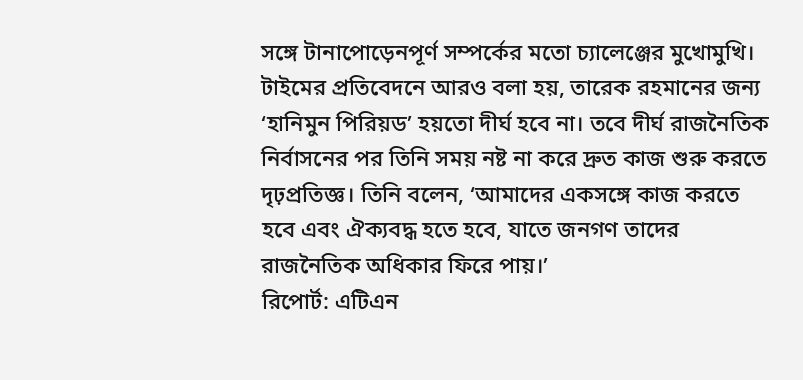সঙ্গে টানাপোড়েনপূর্ণ সম্পর্কের মতো চ্যালেঞ্জের মুখোমুখি।
টাইমের প্রতিবেদনে আরও বলা হয়, তারেক রহমানের জন্য ‘হানিমুন পিরিয়ড’ হয়তো দীর্ঘ হবে না। তবে দীর্ঘ রাজনৈতিক নির্বাসনের পর তিনি সময় নষ্ট না করে দ্রুত কাজ শুরু করতে দৃঢ়প্রতিজ্ঞ। তিনি বলেন, ‘আমাদের একসঙ্গে কাজ করতে হবে এবং ঐক্যবদ্ধ হতে হবে, যাতে জনগণ তাদের রাজনৈতিক অধিকার ফিরে পায়।’
রিপোর্ট: এটিএন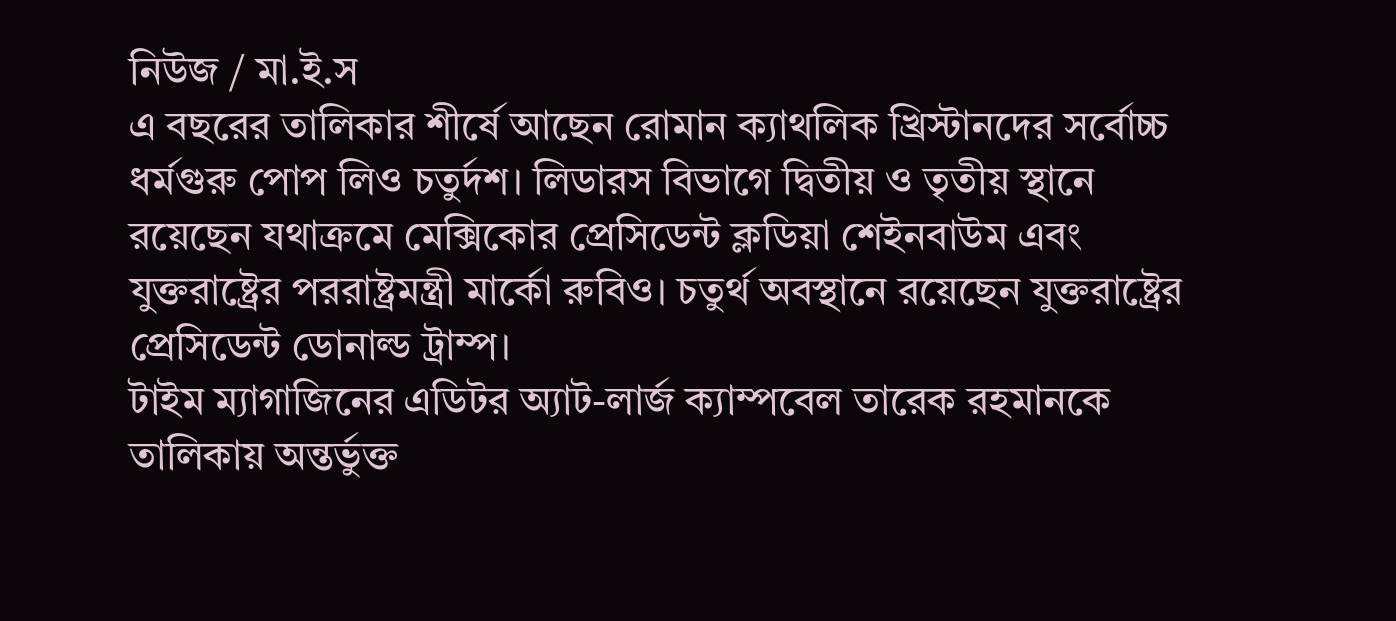নিউজ / মা.ই.স
এ বছরের তালিকার শীর্ষে আছেন রোমান ক্যাথলিক খ্রিস্টানদের সর্বোচ্চ ধর্মগুরু পোপ লিও চতুর্দশ। লিডারস বিভাগে দ্বিতীয় ও তৃতীয় স্থানে রয়েছেন যথাক্রমে মেক্সিকোর প্রেসিডেন্ট ক্লডিয়া শেইনবাউম এবং যুক্তরাষ্ট্রের পররাষ্ট্রমন্ত্রী মার্কো রুবিও। চতুর্থ অবস্থানে রয়েছেন যুক্তরাষ্ট্রের প্রেসিডেন্ট ডোনাল্ড ট্রাম্প।
টাইম ম্যাগাজিনের এডিটর অ্যাট-লার্জ ক্যাম্পবেল তারেক রহমানকে তালিকায় অন্তর্ভুক্ত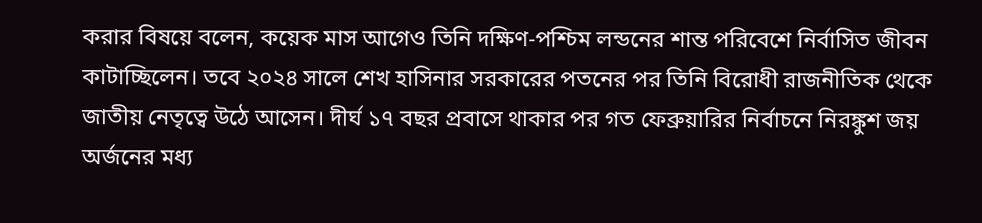করার বিষয়ে বলেন, কয়েক মাস আগেও তিনি দক্ষিণ-পশ্চিম লন্ডনের শান্ত পরিবেশে নির্বাসিত জীবন কাটাচ্ছিলেন। তবে ২০২৪ সালে শেখ হাসিনার সরকারের পতনের পর তিনি বিরোধী রাজনীতিক থেকে জাতীয় নেতৃত্বে উঠে আসেন। দীর্ঘ ১৭ বছর প্রবাসে থাকার পর গত ফেব্রুয়ারির নির্বাচনে নিরঙ্কুশ জয় অর্জনের মধ্য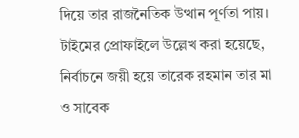দিয়ে তার রাজনৈতিক উত্থান পূর্ণতা পায়।
টাইমের প্রোফাইলে উল্লেখ করা হয়েছে, নির্বাচনে জয়ী হয়ে তারেক রহমান তার মা ও সাবেক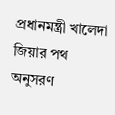প্রধানমন্ত্রী খালেদা জিয়ার পথ অনুসরণ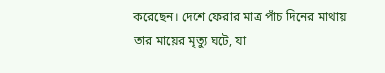করেছেন। দেশে ফেরার মাত্র পাঁচ দিনের মাথায় তার মায়ের মৃত্যু ঘটে, যা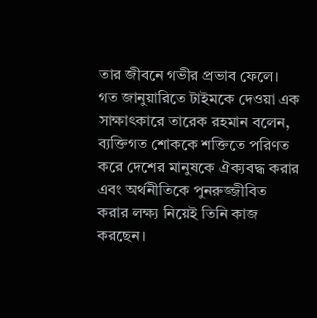তার জীবনে গভীর প্রভাব ফেলে।
গত জানুয়ারিতে টাইমকে দেওয়া এক সাক্ষাৎকারে তারেক রহমান বলেন, ব্যক্তিগত শোককে শক্তিতে পরিণত করে দেশের মানুষকে ঐক্যবদ্ধ করার এবং অর্থনীতিকে পুনরুজ্জীবিত করার লক্ষ্য নিয়েই তিনি কাজ করছেন।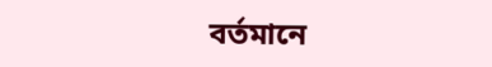বর্তমানে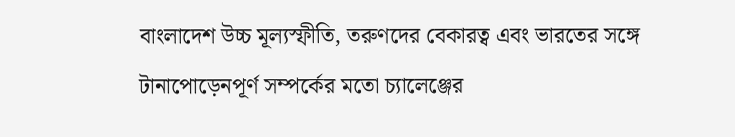বাংলাদেশ উচ্চ মূল্যস্ফীতি, তরুণদের বেকারত্ব এবং ভারতের সঙ্গে টানাপোড়েনপূর্ণ সম্পর্কের মতো চ্যালেঞ্জের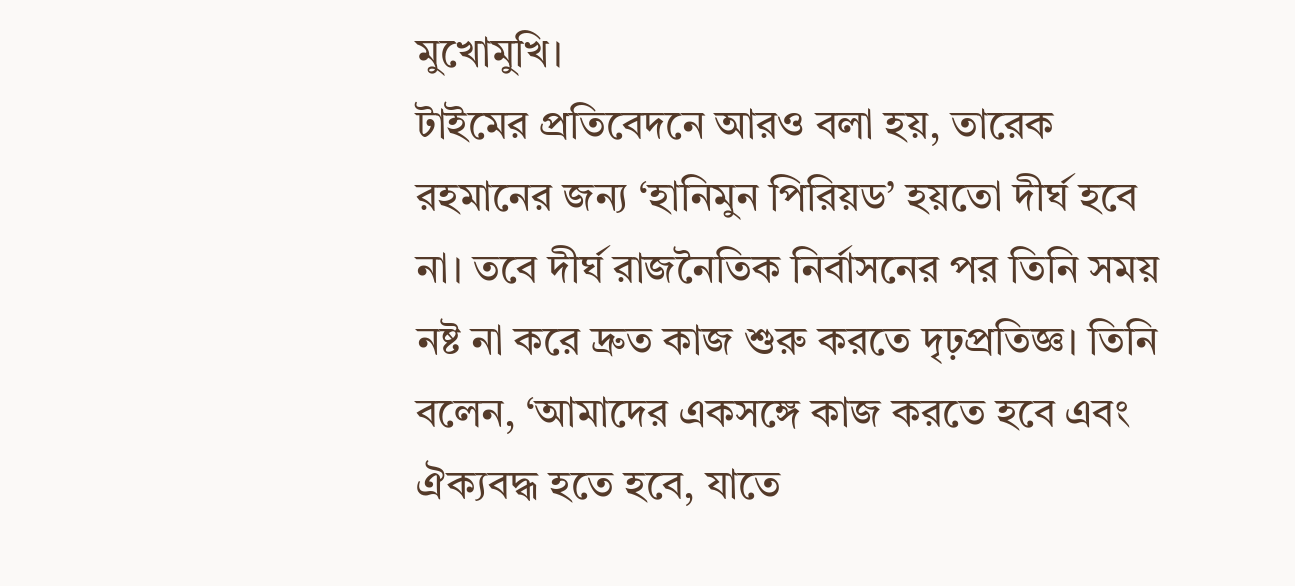মুখোমুখি।
টাইমের প্রতিবেদনে আরও বলা হয়, তারেক রহমানের জন্য ‘হানিমুন পিরিয়ড’ হয়তো দীর্ঘ হবে না। তবে দীর্ঘ রাজনৈতিক নির্বাসনের পর তিনি সময় নষ্ট না করে দ্রুত কাজ শুরু করতে দৃঢ়প্রতিজ্ঞ। তিনি বলেন, ‘আমাদের একসঙ্গে কাজ করতে হবে এবং ঐক্যবদ্ধ হতে হবে, যাতে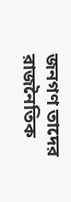জনগণ তাদের রাজনৈতিক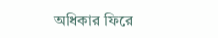অধিকার ফিরে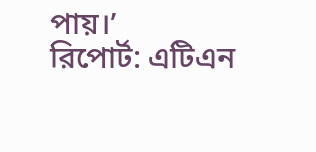পায়।’
রিপোর্ট: এটিএন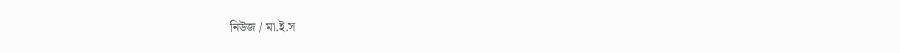নিউজ / মা.ই.স